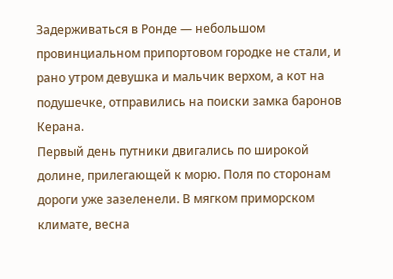Задерживаться в Ронде — небольшом провинциальном припортовом городке не стали, и рано утром девушка и мальчик верхом, а кот на подушечке, отправились на поиски замка баронов Керана.
Первый день путники двигались по широкой долине, прилегающей к морю. Поля по сторонам дороги уже зазеленели. В мягком приморском климате, весна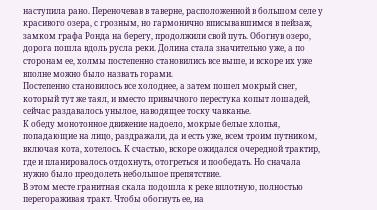наступила рано. Переночевав в таверне, расположенной в большом селе у красивого озера, с грозным, но гармонично вписывавшимся в пейзаж, замком графа Ронда на берегу, продолжили свой путь. Обогнув озеро, дорога пошла вдоль русла реки. Долина стала значительно уже, а по сторонам ее, холмы постепенно становились все выше, и вскоре их уже вполне можно было назвать горами.
Постепенно становилось все холоднее, а затем пошел мокрый снег, который тут же таял, и вместо привычного перестука копыт лошадей, сейчас раздавалось унылое, наводящее тоску чавканье.
К обеду монотонное движение надоело, мокрые белые хлопья, попадающие на лицо, раздражали, да и есть уже, всем троим путником, включая кота, хотелось. К счастью, вскоре ожидался очередной трактир, где и планировалось отдохнуть, отогреться и пообедать. Но сначала нужно было преодолеть небольшое препятствие.
В этом месте гранитная скала подошла к реке вплотную, полностью перегораживая тракт. Чтобы обогнуть ее, на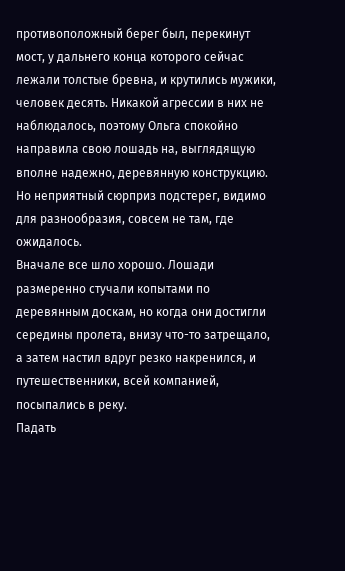противоположный берег был, перекинут мост, у дальнего конца которого сейчас лежали толстые бревна, и крутились мужики, человек десять. Никакой агрессии в них не наблюдалось, поэтому Ольга спокойно направила свою лошадь на, выглядящую вполне надежно, деревянную конструкцию. Но неприятный сюрприз подстерег, видимо для разнообразия, совсем не там, где ожидалось.
Вначале все шло хорошо. Лошади размеренно стучали копытами по деревянным доскам, но когда они достигли середины пролета, внизу что-то затрещало, а затем настил вдруг резко накренился, и путешественники, всей компанией, посыпались в реку.
Падать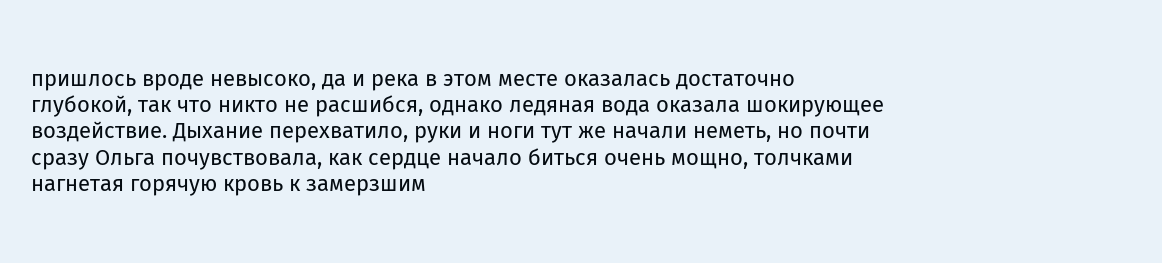пришлось вроде невысоко, да и река в этом месте оказалась достаточно глубокой, так что никто не расшибся, однако ледяная вода оказала шокирующее воздействие. Дыхание перехватило, руки и ноги тут же начали неметь, но почти сразу Ольга почувствовала, как сердце начало биться очень мощно, толчками нагнетая горячую кровь к замерзшим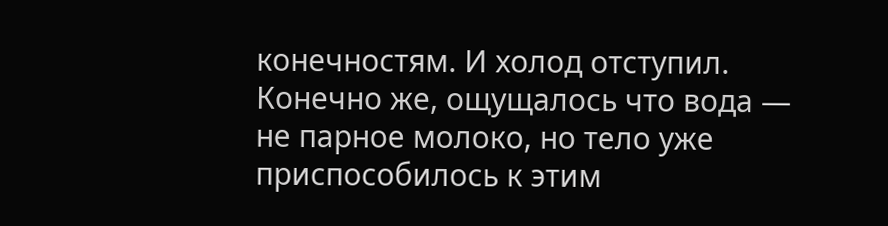конечностям. И холод отступил. Конечно же, ощущалось что вода — не парное молоко, но тело уже приспособилось к этим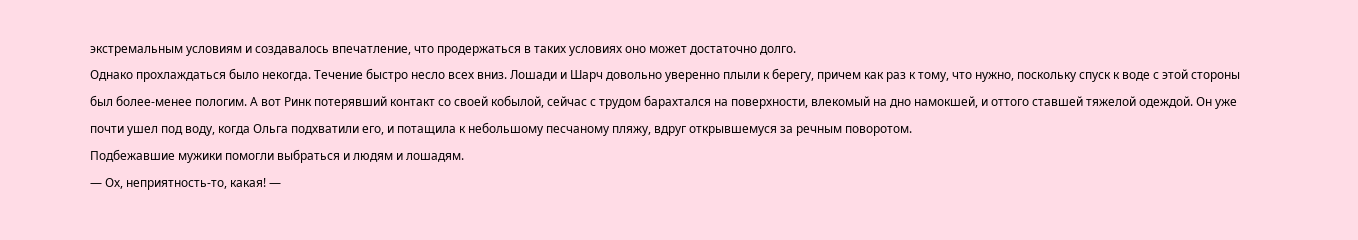экстремальным условиям и создавалось впечатление, что продержаться в таких условиях оно может достаточно долго.
Однако прохлаждаться было некогда. Течение быстро несло всех вниз. Лошади и Шарч довольно уверенно плыли к берегу, причем как раз к тому, что нужно, поскольку спуск к воде с этой стороны был более-менее пологим. А вот Ринк потерявший контакт со своей кобылой, сейчас с трудом барахтался на поверхности, влекомый на дно намокшей, и оттого ставшей тяжелой одеждой. Он уже почти ушел под воду, когда Ольга подхватили его, и потащила к небольшому песчаному пляжу, вдруг открывшемуся за речным поворотом.
Подбежавшие мужики помогли выбраться и людям и лошадям.
— Ох, неприятность-то, какая! —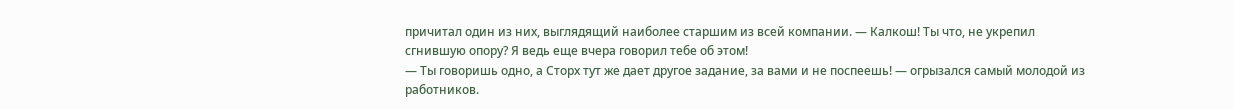причитал один из них, выглядящий наиболее старшим из всей компании. — Калкош! Ты что, не укрепил сгнившую опору? Я ведь еще вчера говорил тебе об этом!
— Ты говоришь одно, а Сторх тут же дает другое задание, за вами и не поспеешь! — огрызался самый молодой из работников.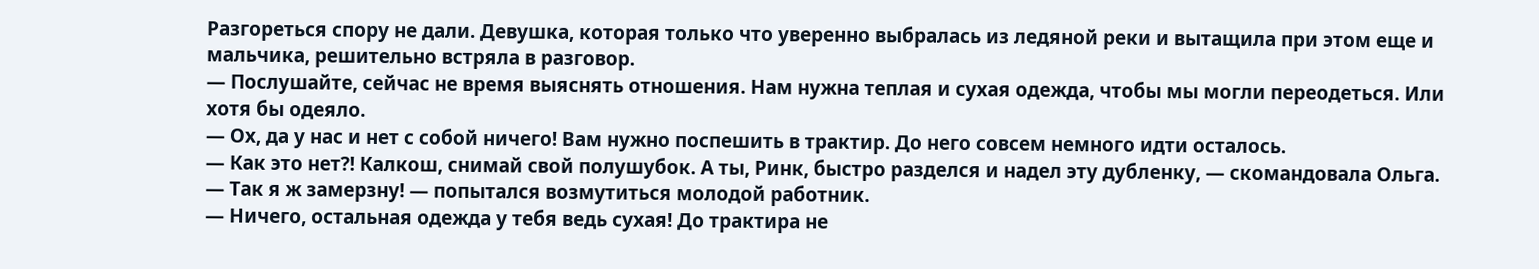Разгореться спору не дали. Девушка, которая только что уверенно выбралась из ледяной реки и вытащила при этом еще и мальчика, решительно встряла в разговор.
— Послушайте, сейчас не время выяснять отношения. Нам нужна теплая и сухая одежда, чтобы мы могли переодеться. Или хотя бы одеяло.
— Ох, да у нас и нет с собой ничего! Вам нужно поспешить в трактир. До него совсем немного идти осталось.
— Как это нет?! Калкош, снимай свой полушубок. А ты, Ринк, быстро разделся и надел эту дубленку, — скомандовала Ольга.
— Так я ж замерзну! — попытался возмутиться молодой работник.
— Ничего, остальная одежда у тебя ведь сухая! До трактира не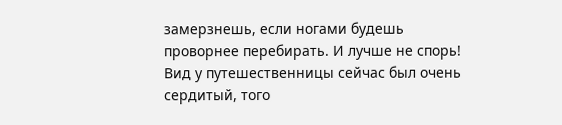замерзнешь, если ногами будешь проворнее перебирать. И лучше не спорь!
Вид у путешественницы сейчас был очень сердитый, того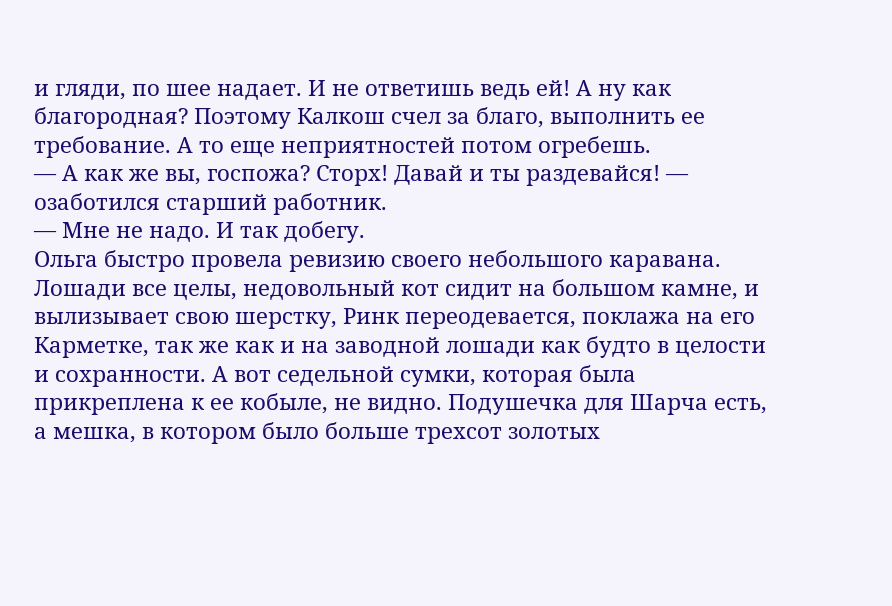и гляди, по шее надает. И не ответишь ведь ей! А ну как благородная? Поэтому Калкош счел за благо, выполнить ее требование. А то еще неприятностей потом огребешь.
— А как же вы, госпожа? Сторх! Давай и ты раздевайся! — озаботился старший работник.
— Мне не надо. И так добегу.
Ольга быстро провела ревизию своего небольшого каравана. Лошади все целы, недовольный кот сидит на большом камне, и вылизывает свою шерстку, Ринк переодевается, поклажа на его Карметке, так же как и на заводной лошади как будто в целости и сохранности. А вот седельной сумки, которая была прикреплена к ее кобыле, не видно. Подушечка для Шарча есть, а мешка, в котором было больше трехсот золотых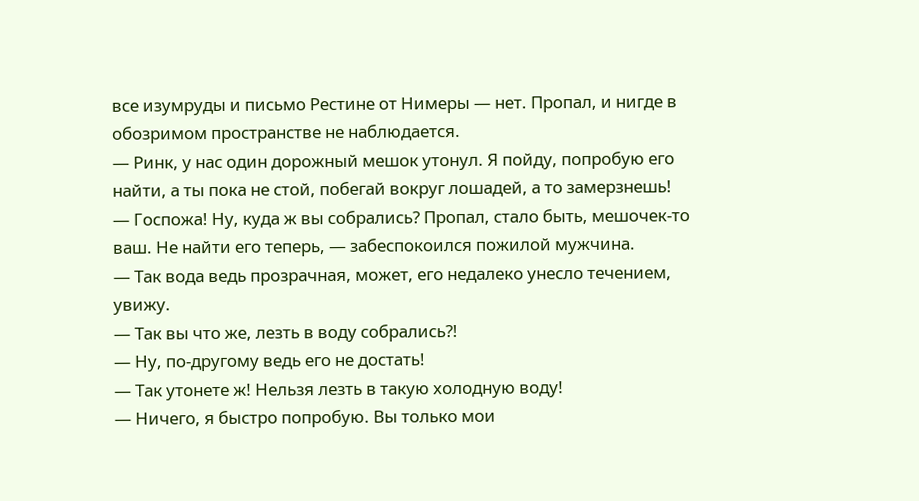все изумруды и письмо Рестине от Нимеры — нет. Пропал, и нигде в обозримом пространстве не наблюдается.
— Ринк, у нас один дорожный мешок утонул. Я пойду, попробую его найти, а ты пока не стой, побегай вокруг лошадей, а то замерзнешь!
— Госпожа! Ну, куда ж вы собрались? Пропал, стало быть, мешочек-то ваш. Не найти его теперь, — забеспокоился пожилой мужчина.
— Так вода ведь прозрачная, может, его недалеко унесло течением, увижу.
— Так вы что же, лезть в воду собрались?!
— Ну, по-другому ведь его не достать!
— Так утонете ж! Нельзя лезть в такую холодную воду!
— Ничего, я быстро попробую. Вы только мои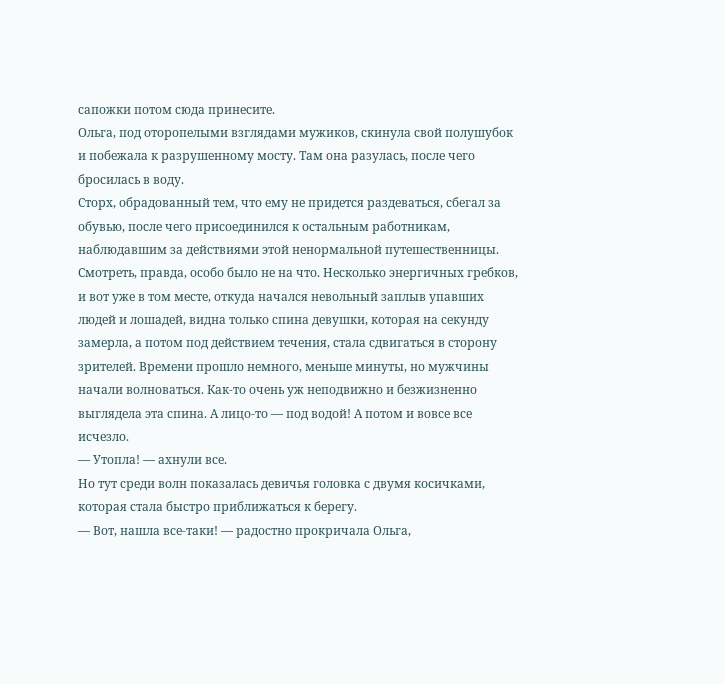сапожки потом сюда принесите.
Ольга, под оторопелыми взглядами мужиков, скинула свой полушубок и побежала к разрушенному мосту. Там она разулась, после чего бросилась в воду.
Сторх, обрадованный тем, что ему не придется раздеваться, сбегал за обувью, после чего присоединился к остальным работникам, наблюдавшим за действиями этой ненормальной путешественницы. Смотреть, правда, особо было не на что. Несколько энергичных гребков, и вот уже в том месте, откуда начался невольный заплыв упавших людей и лошадей, видна только спина девушки, которая на секунду замерла, а потом под действием течения, стала сдвигаться в сторону зрителей. Времени прошло немного, меньше минуты, но мужчины начали волноваться. Как-то очень уж неподвижно и безжизненно выглядела эта спина. А лицо-то — под водой! А потом и вовсе все исчезло.
— Утопла! — ахнули все.
Но тут среди волн показалась девичья головка с двумя косичками, которая стала быстро приближаться к берегу.
— Вот, нашла все-таки! — радостно прокричала Ольга,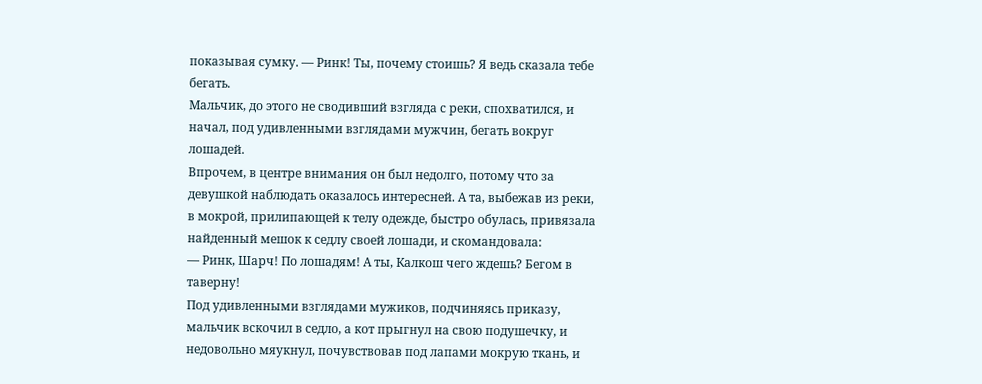показывая сумку. — Ринк! Ты, почему стоишь? Я ведь сказала тебе бегать.
Мальчик, до этого не сводивший взгляда с реки, спохватился, и начал, под удивленными взглядами мужчин, бегать вокруг лошадей.
Впрочем, в центре внимания он был недолго, потому что за девушкой наблюдать оказалось интересней. А та, выбежав из реки, в мокрой, прилипающей к телу одежде, быстро обулась, привязала найденный мешок к седлу своей лошади, и скомандовала:
— Ринк, Шарч! По лошадям! А ты, Калкош чего ждешь? Бегом в таверну!
Под удивленными взглядами мужиков, подчиняясь приказу, мальчик вскочил в седло, а кот прыгнул на свою подушечку, и недовольно мяукнул, почувствовав под лапами мокрую ткань, и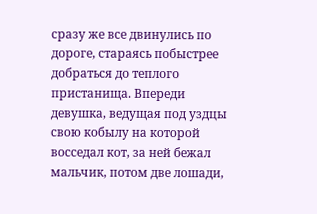сразу же все двинулись по дороге, стараясь побыстрее добраться до теплого пристанища. Впереди девушка, ведущая под уздцы свою кобылу на которой восседал кот, за ней бежал мальчик, потом две лошади,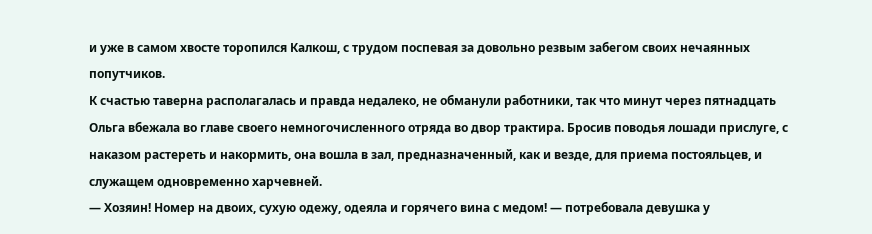и уже в самом хвосте торопился Калкош, с трудом поспевая за довольно резвым забегом своих нечаянных попутчиков.
К счастью таверна располагалась и правда недалеко, не обманули работники, так что минут через пятнадцать Ольга вбежала во главе своего немногочисленного отряда во двор трактира. Бросив поводья лошади прислуге, с наказом растереть и накормить, она вошла в зал, предназначенный, как и везде, для приема постояльцев, и служащем одновременно харчевней.
— Хозяин! Номер на двоих, сухую одежу, одеяла и горячего вина с медом! — потребовала девушка у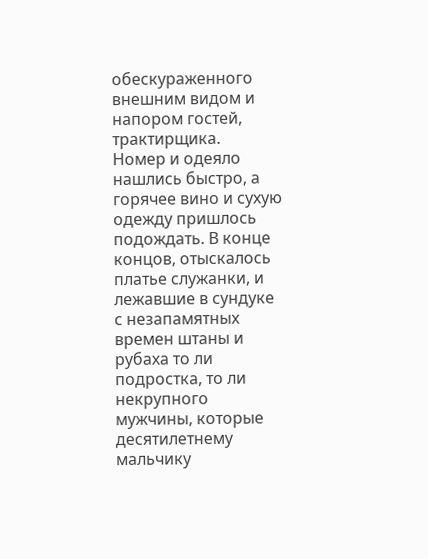обескураженного внешним видом и напором гостей, трактирщика.
Номер и одеяло нашлись быстро, а горячее вино и сухую одежду пришлось подождать. В конце концов, отыскалось платье служанки, и лежавшие в сундуке с незапамятных времен штаны и рубаха то ли подростка, то ли некрупного мужчины, которые десятилетнему мальчику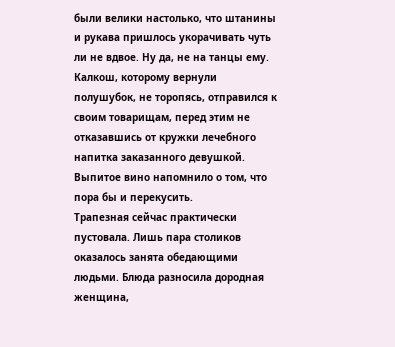были велики настолько, что штанины и рукава пришлось укорачивать чуть ли не вдвое. Ну да, не на танцы ему.
Калкош, которому вернули полушубок, не торопясь, отправился к своим товарищам, перед этим не отказавшись от кружки лечебного напитка заказанного девушкой.
Выпитое вино напомнило о том, что пора бы и перекусить.
Трапезная сейчас практически пустовала. Лишь пара столиков оказалось занята обедающими людьми. Блюда разносила дородная женщина,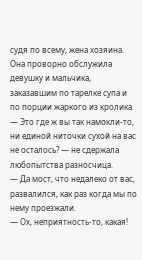судя по всему, жена хозяина. Она проворно обслужила девушку и мальчика, заказавшим по тарелке супа и по порции жаркого из кролика.
— Это где ж вы так намокли-то, ни единой ниточки сухой на вас не осталось? — не сдержала любопытства разносчица.
— Да мост, что недалеко от вас, развалился, как раз когда мы по нему проезжали.
— Ох, неприятность-то, какая!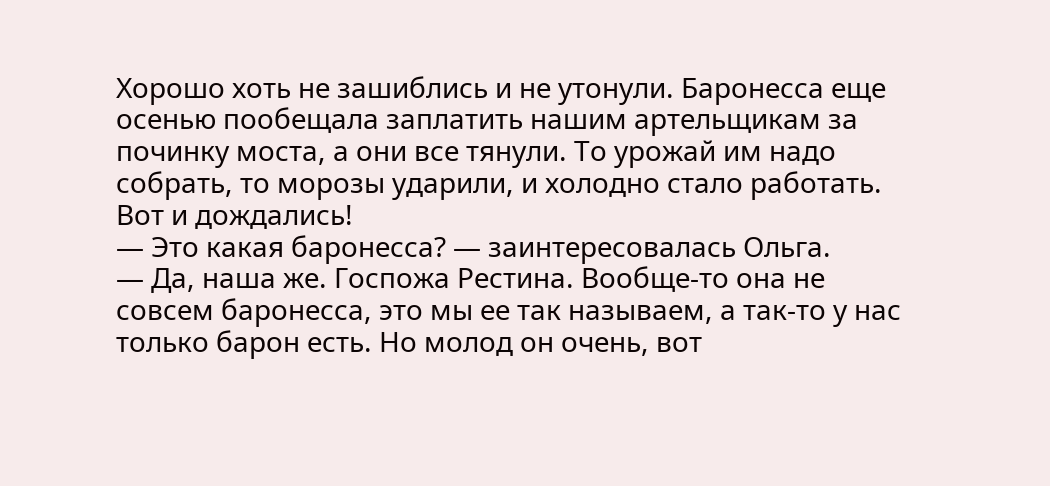Хорошо хоть не зашиблись и не утонули. Баронесса еще осенью пообещала заплатить нашим артельщикам за починку моста, а они все тянули. То урожай им надо собрать, то морозы ударили, и холодно стало работать. Вот и дождались!
— Это какая баронесса? — заинтересовалась Ольга.
— Да, наша же. Госпожа Рестина. Вообще-то она не совсем баронесса, это мы ее так называем, а так-то у нас только барон есть. Но молод он очень, вот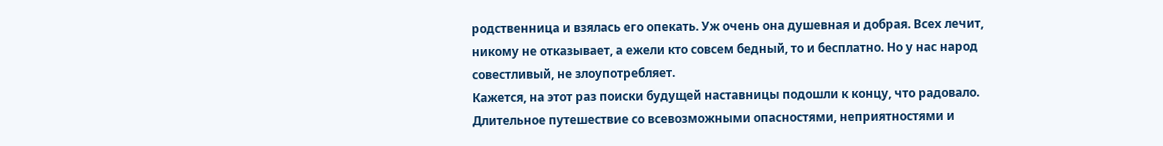родственница и взялась его опекать. Уж очень она душевная и добрая. Всех лечит, никому не отказывает, а ежели кто совсем бедный, то и бесплатно. Но у нас народ совестливый, не злоупотребляет.
Кажется, на этот раз поиски будущей наставницы подошли к концу, что радовало. Длительное путешествие со всевозможными опасностями, неприятностями и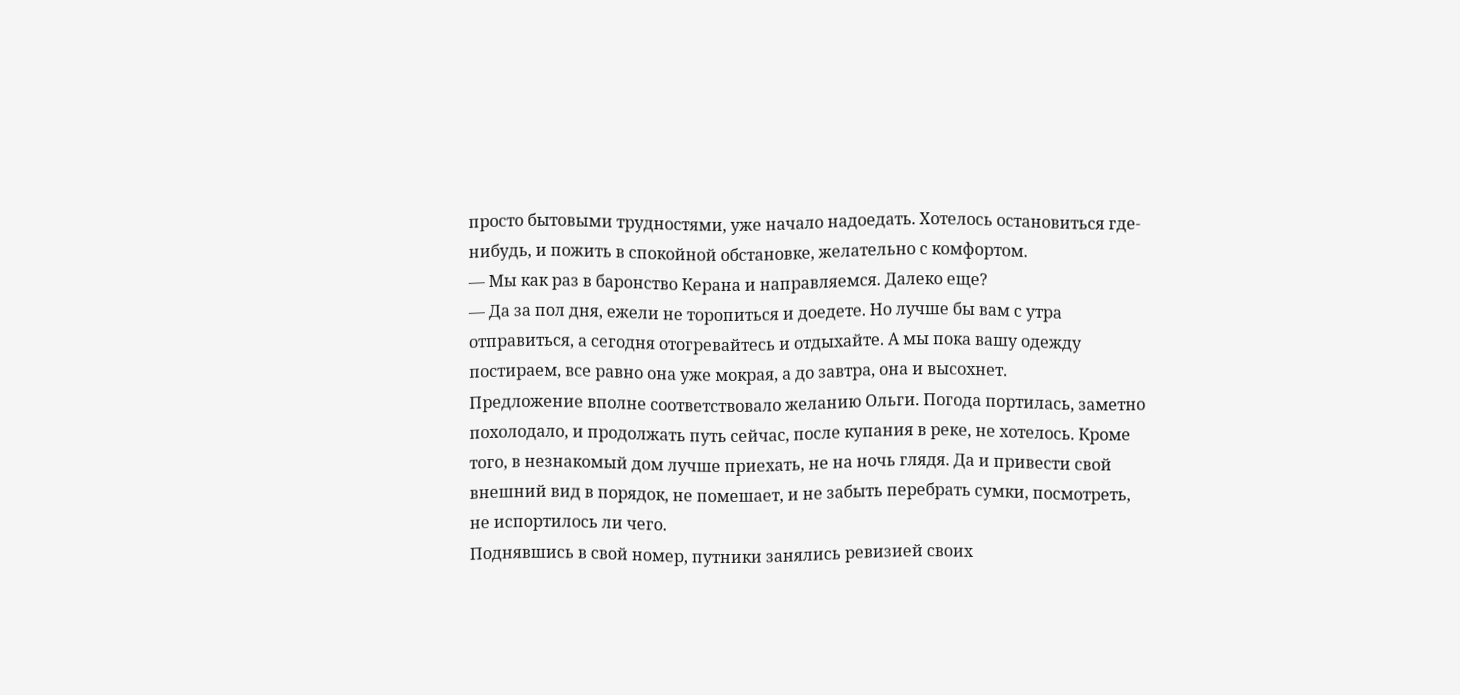просто бытовыми трудностями, уже начало надоедать. Хотелось остановиться где-нибудь, и пожить в спокойной обстановке, желательно с комфортом.
— Мы как раз в баронство Керана и направляемся. Далеко еще?
— Да за пол дня, ежели не торопиться и доедете. Но лучше бы вам с утра отправиться, а сегодня отогревайтесь и отдыхайте. А мы пока вашу одежду постираем, все равно она уже мокрая, а до завтра, она и высохнет.
Предложение вполне соответствовало желанию Ольги. Погода портилась, заметно похолодало, и продолжать путь сейчас, после купания в реке, не хотелось. Кроме того, в незнакомый дом лучше приехать, не на ночь глядя. Да и привести свой внешний вид в порядок, не помешает, и не забыть перебрать сумки, посмотреть, не испортилось ли чего.
Поднявшись в свой номер, путники занялись ревизией своих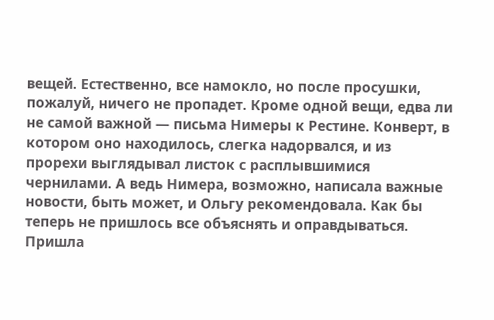вещей. Естественно, все намокло, но после просушки, пожалуй, ничего не пропадет. Кроме одной вещи, едва ли не самой важной — письма Нимеры к Рестине. Конверт, в котором оно находилось, слегка надорвался, и из прорехи выглядывал листок с расплывшимися чернилами. А ведь Нимера, возможно, написала важные новости, быть может, и Ольгу рекомендовала. Как бы теперь не пришлось все объяснять и оправдываться.
Пришла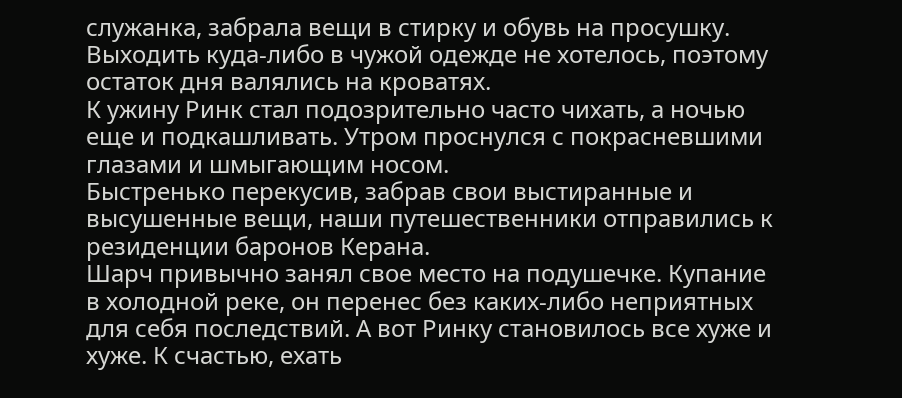служанка, забрала вещи в стирку и обувь на просушку. Выходить куда-либо в чужой одежде не хотелось, поэтому остаток дня валялись на кроватях.
К ужину Ринк стал подозрительно часто чихать, а ночью еще и подкашливать. Утром проснулся с покрасневшими глазами и шмыгающим носом.
Быстренько перекусив, забрав свои выстиранные и высушенные вещи, наши путешественники отправились к резиденции баронов Керана.
Шарч привычно занял свое место на подушечке. Купание в холодной реке, он перенес без каких-либо неприятных для себя последствий. А вот Ринку становилось все хуже и хуже. К счастью, ехать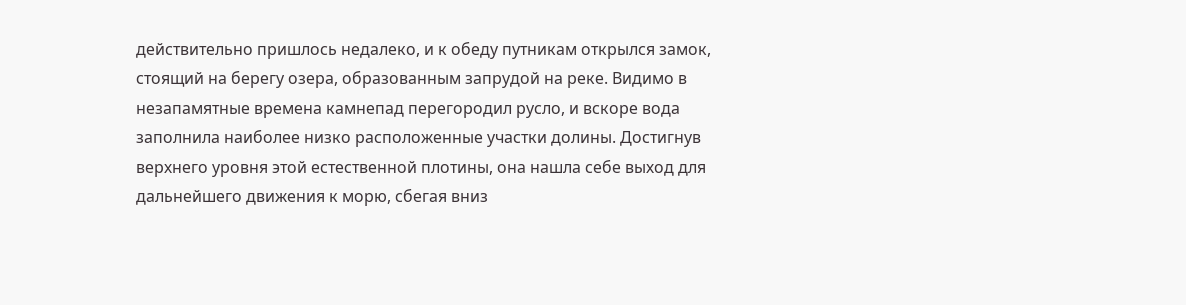действительно пришлось недалеко, и к обеду путникам открылся замок, стоящий на берегу озера, образованным запрудой на реке. Видимо в незапамятные времена камнепад перегородил русло, и вскоре вода заполнила наиболее низко расположенные участки долины. Достигнув верхнего уровня этой естественной плотины, она нашла себе выход для дальнейшего движения к морю, сбегая вниз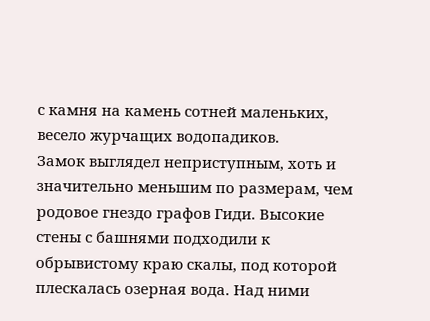с камня на камень сотней маленьких, весело журчащих водопадиков.
Замок выглядел неприступным, хоть и значительно меньшим по размерам, чем родовое гнездо графов Гиди. Высокие стены с башнями подходили к обрывистому краю скалы, под которой плескалась озерная вода. Над ними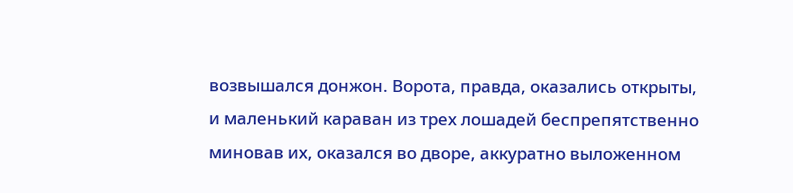возвышался донжон. Ворота, правда, оказались открыты, и маленький караван из трех лошадей беспрепятственно миновав их, оказался во дворе, аккуратно выложенном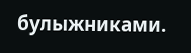булыжниками.